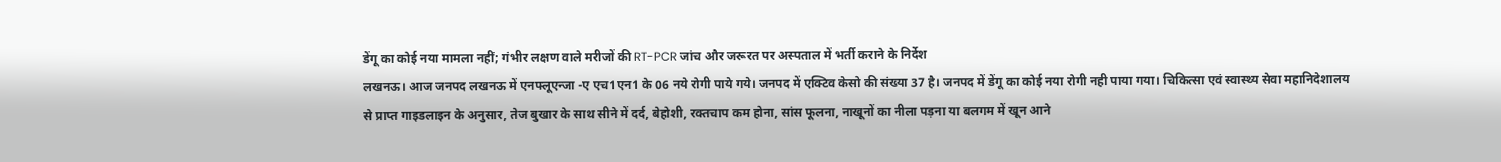डेंगू का कोई नया मामला नहीं; गंभीर लक्षण वाले मरीजों की RT-PCR जांच और जरूरत पर अस्पताल में भर्ती कराने के निर्देश
लखनऊ। आज जनपद लखनऊ में एनफ्लूएन्जा -ए एच1एन1 के 06 नये रोगी पाये गये। जनपद में एक्टिव केसो की संख्या 37 है। जनपद में डेंगू का कोई नया रोगी नही पाया गया। चिकित्सा एवं स्वास्थ्य सेवा महानिदेशालय से प्राप्त गाइडलाइन के अनुसार, तेज बुखार के साथ सीने में दर्द, बेहोशी, रक्तचाप कम होना, सांस फूलना, नाखूनों का नीला पड़ना या बलगम में खून आने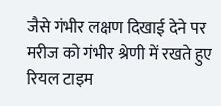जैसे गंभीर लक्षण दिखाई देने पर मरीज को गंभीर श्रेणी में रखते हुए रियल टाइम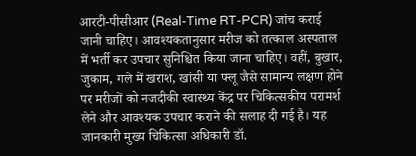आरटी-पीसीआर (Real-Time RT-PCR) जांच कराई जानी चाहिए। आवश्यकतानुसार मरीज को तत्काल अस्पताल में भर्ती कर उपचार सुनिश्चित किया जाना चाहिए। वहीं, बुखार, जुकाम, गले में खराश, खांसी या फ्लू जैसे सामान्य लक्षण होने पर मरीजों को नजदीकी स्वास्थ्य केंद्र पर चिकित्सकीय परामर्श लेने और आवश्यक उपचार कराने की सलाह दी गई है। यह जानकारी मुख्य चिकित्सा अधिकारी डॉ.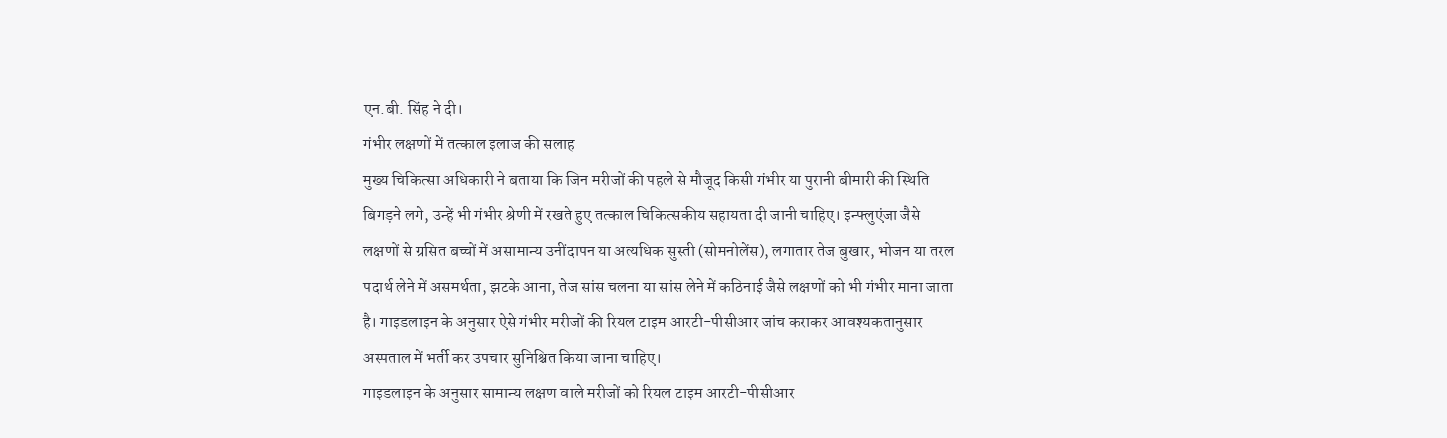एन.बी. सिंह ने दी।
गंभीर लक्षणों में तत्काल इलाज की सलाह
मुख्य चिकित्सा अधिकारी ने बताया कि जिन मरीजों की पहले से मौजूद किसी गंभीर या पुरानी बीमारी की स्थिति बिगड़ने लगे, उन्हें भी गंभीर श्रेणी में रखते हुए तत्काल चिकित्सकीय सहायता दी जानी चाहिए। इन्फ्लुएंजा जैसे लक्षणों से ग्रसित बच्चों में असामान्य उनींदापन या अत्यधिक सुस्ती (सोमनोलेंस), लगातार तेज बुखार, भोजन या तरल पदार्थ लेने में असमर्थता, झटके आना, तेज सांस चलना या सांस लेने में कठिनाई जैसे लक्षणों को भी गंभीर माना जाता है। गाइडलाइन के अनुसार ऐसे गंभीर मरीजों की रियल टाइम आरटी-पीसीआर जांच कराकर आवश्यकतानुसार अस्पताल में भर्ती कर उपचार सुनिश्चित किया जाना चाहिए।
गाइडलाइन के अनुसार सामान्य लक्षण वाले मरीजों को रियल टाइम आरटी-पीसीआर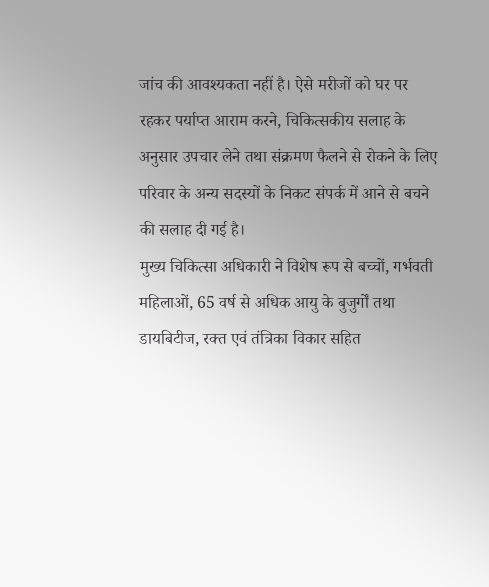जांच की आवश्यकता नहीं है। ऐसे मरीजों को घर पर रहकर पर्याप्त आराम करने, चिकित्सकीय सलाह के अनुसार उपचार लेने तथा संक्रमण फैलने से रोकने के लिए परिवार के अन्य सदस्यों के निकट संपर्क में आने से बचने की सलाह दी गई है।
मुख्य चिकित्सा अधिकारी ने विशेष रूप से बच्चों, गर्भवती महिलाओं, 65 वर्ष से अधिक आयु के बुजुर्गों तथा डायबिटीज, रक्त एवं तंत्रिका विकार सहित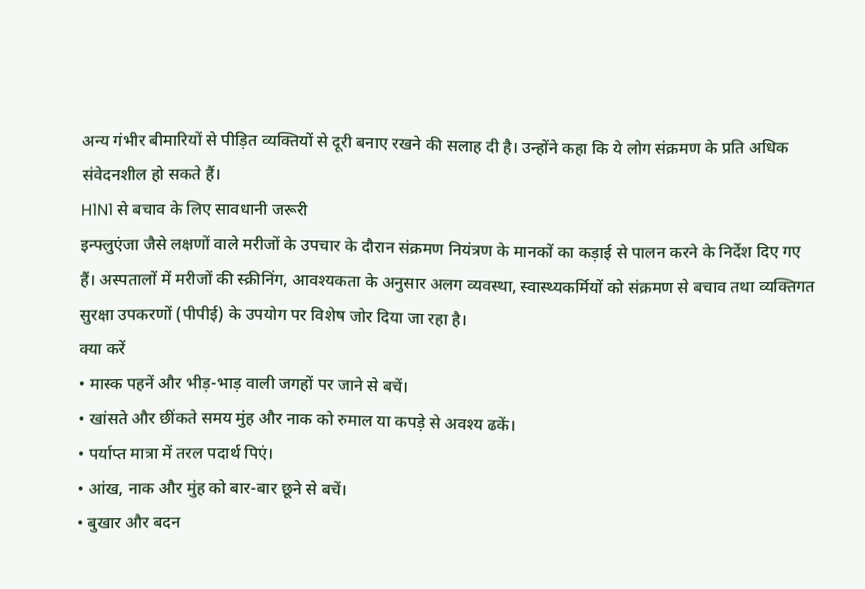अन्य गंभीर बीमारियों से पीड़ित व्यक्तियों से दूरी बनाए रखने की सलाह दी है। उन्होंने कहा कि ये लोग संक्रमण के प्रति अधिक संवेदनशील हो सकते हैं।
H1N1 से बचाव के लिए सावधानी जरूरी
इन्फ्लुएंजा जैसे लक्षणों वाले मरीजों के उपचार के दौरान संक्रमण नियंत्रण के मानकों का कड़ाई से पालन करने के निर्देश दिए गए हैं। अस्पतालों में मरीजों की स्क्रीनिंग, आवश्यकता के अनुसार अलग व्यवस्था, स्वास्थ्यकर्मियों को संक्रमण से बचाव तथा व्यक्तिगत सुरक्षा उपकरणों (पीपीई) के उपयोग पर विशेष जोर दिया जा रहा है।
क्या करें
• मास्क पहनें और भीड़-भाड़ वाली जगहों पर जाने से बचें।
• खांसते और छींकते समय मुंह और नाक को रुमाल या कपड़े से अवश्य ढकें।
• पर्याप्त मात्रा में तरल पदार्थ पिएं।
• आंख, नाक और मुंह को बार-बार छूने से बचें।
• बुखार और बदन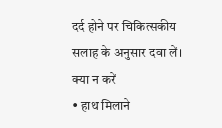दर्द होने पर चिकित्सकीय सलाह के अनुसार दवा लें।
क्या न करें
• हाथ मिलाने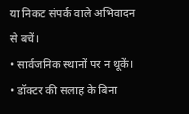या निकट संपर्क वाले अभिवादन से बचें।
• सार्वजनिक स्थानों पर न थूकें।
• डॉक्टर की सलाह के बिना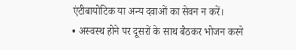एंटीबायोटिक या अन्य दवाओं का सेवन न करें।
• अस्वस्थ होने पर दूसरों के साथ बैठकर भोजन करने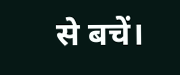से बचें।